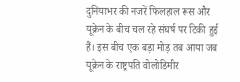दुनियाभर की नजरें फिलहाल रूस और यूक्रेन के बीच चल रहे संघर्ष पर टिकी हुई हैं। इस बीच एक बड़ा मोड़ तब आया जब यूक्रेन के राष्ट्रपति वोलोडिमीर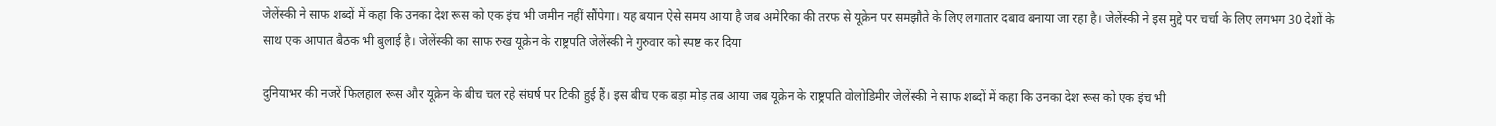जेलेंस्की ने साफ शब्दों में कहा कि उनका देश रूस को एक इंच भी जमीन नहीं सौंपेगा। यह बयान ऐसे समय आया है जब अमेरिका की तरफ से यूक्रेन पर समझौते के लिए लगातार दबाव बनाया जा रहा है। जेलेंस्की ने इस मुद्दे पर चर्चा के लिए लगभग 30 देशों के साथ एक आपात बैठक भी बुलाई है। जेलेंस्की का साफ रुख यूक्रेन के राष्ट्रपति जेलेंस्की ने गुरुवार को स्पष्ट कर दिया

दुनियाभर की नजरें फिलहाल रूस और यूक्रेन के बीच चल रहे संघर्ष पर टिकी हुई हैं। इस बीच एक बड़ा मोड़ तब आया जब यूक्रेन के राष्ट्रपति वोलोडिमीर जेलेंस्की ने साफ शब्दों में कहा कि उनका देश रूस को एक इंच भी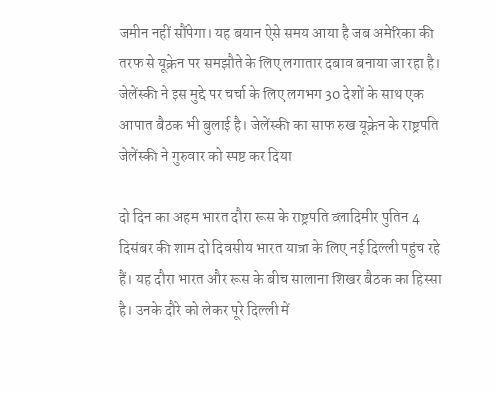जमीन नहीं सौंपेगा। यह बयान ऐसे समय आया है जब अमेरिका की तरफ से यूक्रेन पर समझौते के लिए लगातार दबाव बनाया जा रहा है। जेलेंस्की ने इस मुद्दे पर चर्चा के लिए लगभग 30 देशों के साथ एक आपात बैठक भी बुलाई है। जेलेंस्की का साफ रुख यूक्रेन के राष्ट्रपति जेलेंस्की ने गुरुवार को स्पष्ट कर दिया

दो दिन का अहम भारत दौरा रूस के राष्ट्रपति व्लादिमीर पुतिन 4 दिसंबर की शाम दो दिवसीय भारत यात्रा के लिए नई दिल्ली पहुंच रहे हैं। यह दौरा भारत और रूस के बीच सालाना शिखर बैठक का हिस्सा है। उनके दौरे को लेकर पूरे दिल्ली में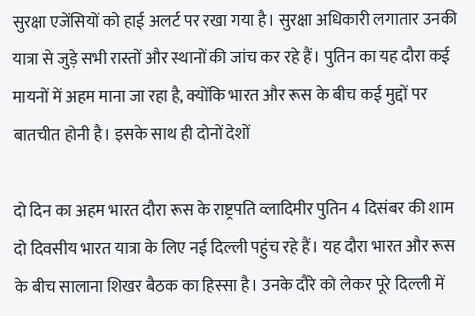सुरक्षा एजेंसियों को हाई अलर्ट पर रखा गया है। सुरक्षा अधिकारी लगातार उनकी यात्रा से जुड़े सभी रास्तों और स्थानों की जांच कर रहे हैं। पुतिन का यह दौरा कई मायनों में अहम माना जा रहा है, क्योंकि भारत और रूस के बीच कई मुद्दों पर बातचीत होनी है। इसके साथ ही दोनों देशों

दो दिन का अहम भारत दौरा रूस के राष्ट्रपति व्लादिमीर पुतिन 4 दिसंबर की शाम दो दिवसीय भारत यात्रा के लिए नई दिल्ली पहुंच रहे हैं। यह दौरा भारत और रूस के बीच सालाना शिखर बैठक का हिस्सा है। उनके दौरे को लेकर पूरे दिल्ली में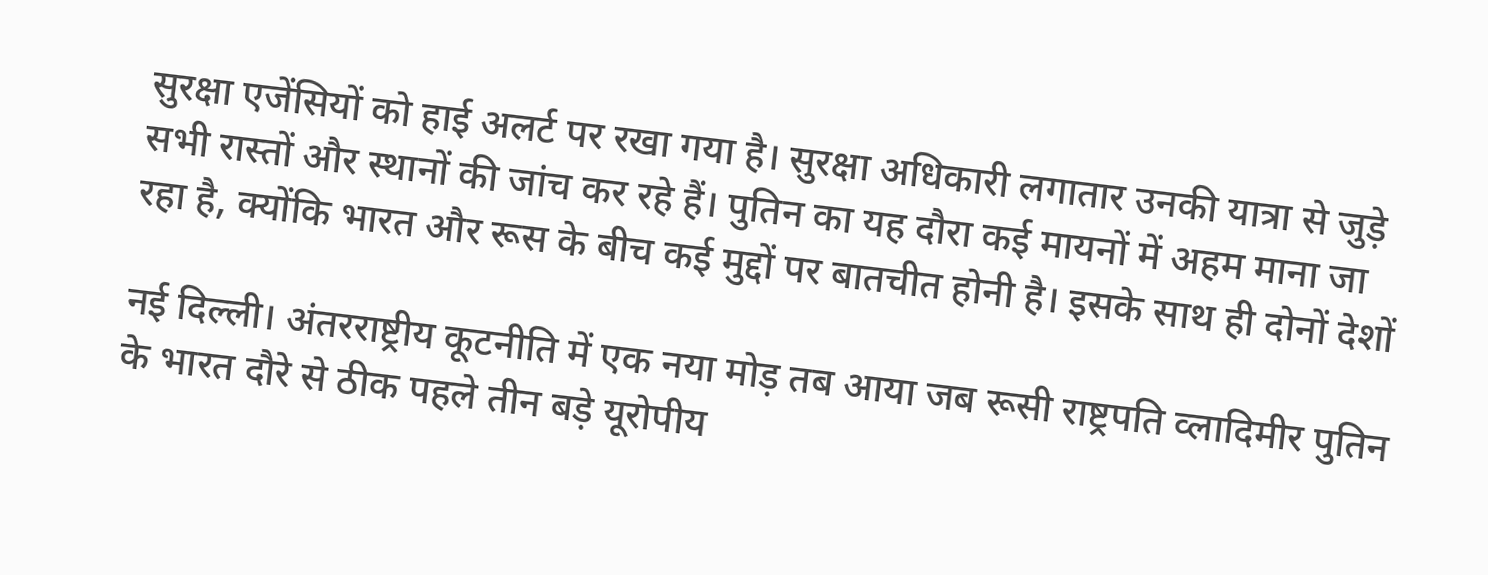सुरक्षा एजेंसियों को हाई अलर्ट पर रखा गया है। सुरक्षा अधिकारी लगातार उनकी यात्रा से जुड़े सभी रास्तों और स्थानों की जांच कर रहे हैं। पुतिन का यह दौरा कई मायनों में अहम माना जा रहा है, क्योंकि भारत और रूस के बीच कई मुद्दों पर बातचीत होनी है। इसके साथ ही दोनों देशों

नई दिल्ली। अंतरराष्ट्रीय कूटनीति में एक नया मोड़ तब आया जब रूसी राष्ट्रपति व्लादिमीर पुतिन के भारत दौरे से ठीक पहले तीन बड़े यूरोपीय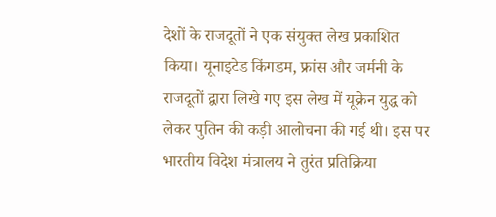देशों के राजदूतों ने एक संयुक्त लेख प्रकाशित किया। यूनाइटेड किंगडम, फ्रांस और जर्मनी के राजदूतों द्वारा लिखे गए इस लेख में यूक्रेन युद्ध को लेकर पुतिन की कड़ी आलोचना की गई थी। इस पर भारतीय विदेश मंत्रालय ने तुरंत प्रतिक्रिया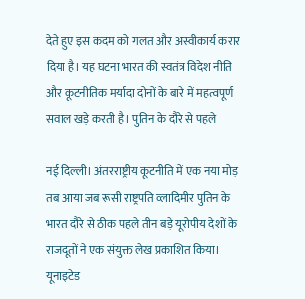देते हुए इस कदम को गलत और अस्वीकार्य करार दिया है। यह घटना भारत की स्वतंत्र विदेश नीति और कूटनीतिक मर्यादा दोनों के बारे में महत्वपूर्ण सवाल खड़े करती है। पुतिन के दौरे से पहले

नई दिल्ली। अंतरराष्ट्रीय कूटनीति में एक नया मोड़ तब आया जब रूसी राष्ट्रपति व्लादिमीर पुतिन के भारत दौरे से ठीक पहले तीन बड़े यूरोपीय देशों के राजदूतों ने एक संयुक्त लेख प्रकाशित किया। यूनाइटेड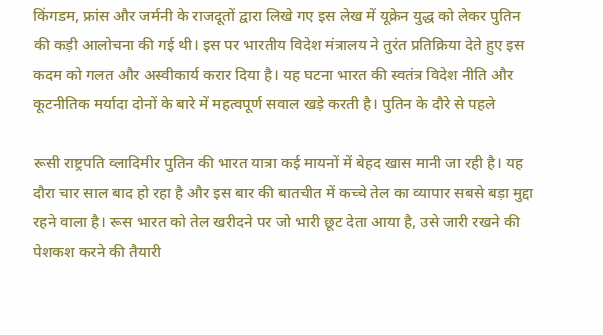किंगडम, फ्रांस और जर्मनी के राजदूतों द्वारा लिखे गए इस लेख में यूक्रेन युद्ध को लेकर पुतिन की कड़ी आलोचना की गई थी। इस पर भारतीय विदेश मंत्रालय ने तुरंत प्रतिक्रिया देते हुए इस कदम को गलत और अस्वीकार्य करार दिया है। यह घटना भारत की स्वतंत्र विदेश नीति और कूटनीतिक मर्यादा दोनों के बारे में महत्वपूर्ण सवाल खड़े करती है। पुतिन के दौरे से पहले

रूसी राष्ट्रपति व्लादिमीर पुतिन की भारत यात्रा कई मायनों में बेहद खास मानी जा रही है। यह दौरा चार साल बाद हो रहा है और इस बार की बातचीत में कच्चे तेल का व्यापार सबसे बड़ा मुद्दा रहने वाला है। रूस भारत को तेल खरीदने पर जो भारी छूट देता आया है, उसे जारी रखने की पेशकश करने की तैयारी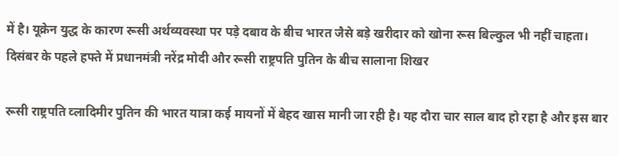में है। यूक्रेन युद्ध के कारण रूसी अर्थव्यवस्था पर पड़े दबाव के बीच भारत जैसे बड़े खरीदार को खोना रूस बिल्कुल भी नहीं चाहता। दिसंबर के पहले हफ्ते में प्रधानमंत्री नरेंद्र मोदी और रूसी राष्ट्रपति पुतिन के बीच सालाना शिखर

रूसी राष्ट्रपति व्लादिमीर पुतिन की भारत यात्रा कई मायनों में बेहद खास मानी जा रही है। यह दौरा चार साल बाद हो रहा है और इस बार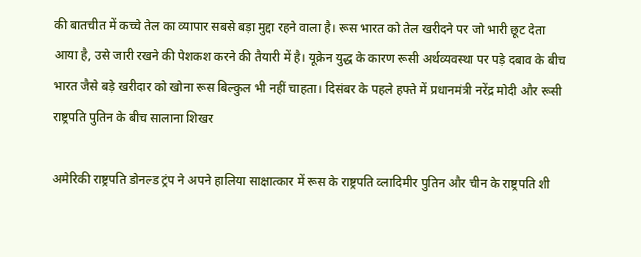की बातचीत में कच्चे तेल का व्यापार सबसे बड़ा मुद्दा रहने वाला है। रूस भारत को तेल खरीदने पर जो भारी छूट देता आया है, उसे जारी रखने की पेशकश करने की तैयारी में है। यूक्रेन युद्ध के कारण रूसी अर्थव्यवस्था पर पड़े दबाव के बीच भारत जैसे बड़े खरीदार को खोना रूस बिल्कुल भी नहीं चाहता। दिसंबर के पहले हफ्ते में प्रधानमंत्री नरेंद्र मोदी और रूसी राष्ट्रपति पुतिन के बीच सालाना शिखर

अमेरिकी राष्ट्रपति डोनल्ड ट्रंप ने अपने हालिया साक्षात्कार में रूस के राष्ट्रपति व्लादिमीर पुतिन और चीन के राष्ट्रपति शी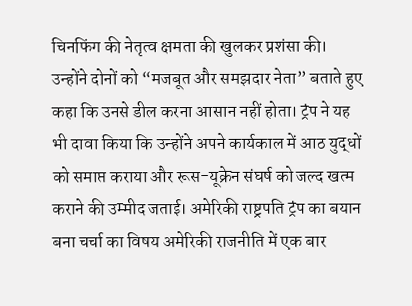चिनफिंग की नेतृत्व क्षमता की खुलकर प्रशंसा की। उन्होंने दोनों को “मजबूत और समझदार नेता” बताते हुए कहा कि उनसे डील करना आसान नहीं होता। ट्रंप ने यह भी दावा किया कि उन्होंने अपने कार्यकाल में आठ युद्धों को समाप्त कराया और रूस-यूक्रेन संघर्ष को जल्द खत्म कराने की उम्मीद जताई। अमेरिकी राष्ट्रपति ट्रंप का बयान बना चर्चा का विषय अमेरिकी राजनीति में एक बार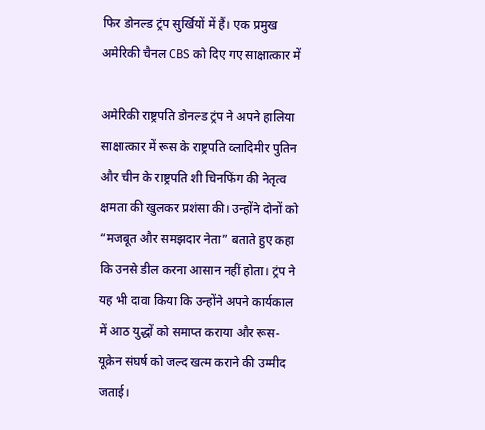फिर डोनल्ड ट्रंप सुर्खियों में हैं। एक प्रमुख अमेरिकी चैनल CBS को दिए गए साक्षात्कार में

अमेरिकी राष्ट्रपति डोनल्ड ट्रंप ने अपने हालिया साक्षात्कार में रूस के राष्ट्रपति व्लादिमीर पुतिन और चीन के राष्ट्रपति शी चिनफिंग की नेतृत्व क्षमता की खुलकर प्रशंसा की। उन्होंने दोनों को “मजबूत और समझदार नेता” बताते हुए कहा कि उनसे डील करना आसान नहीं होता। ट्रंप ने यह भी दावा किया कि उन्होंने अपने कार्यकाल में आठ युद्धों को समाप्त कराया और रूस-यूक्रेन संघर्ष को जल्द खत्म कराने की उम्मीद जताई।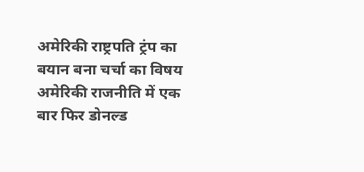अमेरिकी राष्ट्रपति ट्रंप का बयान बना चर्चा का विषय अमेरिकी राजनीति में एक बार फिर डोनल्ड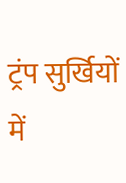ट्रंप सुर्खियों में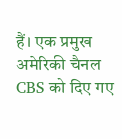हैं। एक प्रमुख अमेरिकी चैनल CBS को दिए गए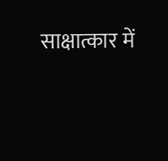साक्षात्कार में